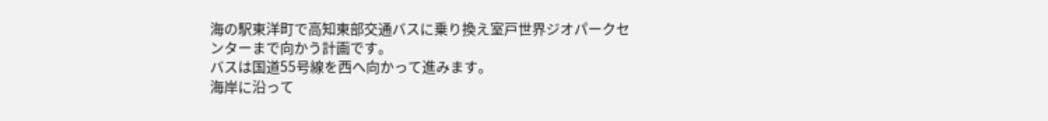海の駅東洋町で高知東部交通バスに乗り換え室戸世界ジオパークセンターまで向かう計画です。
バスは国道55号線を西へ向かって進みます。
海岸に沿って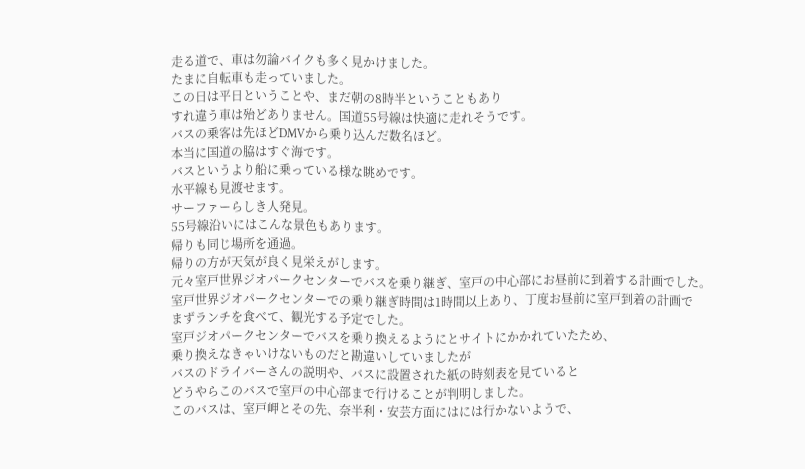走る道で、車は勿論バイクも多く見かけました。
たまに自転車も走っていました。
この日は平日ということや、まだ朝の8時半ということもあり
すれ違う車は殆どありません。国道55号線は快適に走れそうです。
バスの乗客は先ほどDMVから乗り込んだ数名ほど。
本当に国道の脇はすぐ海です。
バスというより船に乗っている様な眺めです。
水平線も見渡せます。
サーファーらしき人発見。
55号線沿いにはこんな景色もあります。
帰りも同じ場所を通過。
帰りの方が天気が良く見栄えがします。
元々室戸世界ジオパークセンターでバスを乗り継ぎ、室戸の中心部にお昼前に到着する計画でした。
室戸世界ジオパークセンターでの乗り継ぎ時間は1時間以上あり、丁度お昼前に室戸到着の計画で
まずランチを食べて、観光する予定でした。
室戸ジオパークセンターでバスを乗り換えるようにとサイトにかかれていたため、
乗り換えなきゃいけないものだと勘違いしていましたが
バスのドライバーさんの説明や、バスに設置された紙の時刻表を見ていると
どうやらこのバスで室戸の中心部まで行けることが判明しました。
このバスは、室戸岬とその先、奈半利・安芸方面にはには行かないようで、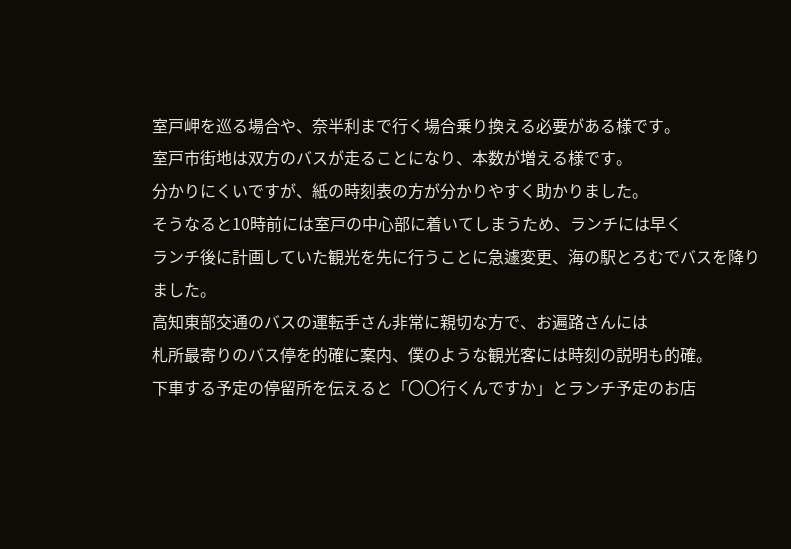室戸岬を巡る場合や、奈半利まで行く場合乗り換える必要がある様です。
室戸市街地は双方のバスが走ることになり、本数が増える様です。
分かりにくいですが、紙の時刻表の方が分かりやすく助かりました。
そうなると10時前には室戸の中心部に着いてしまうため、ランチには早く
ランチ後に計画していた観光を先に行うことに急遽変更、海の駅とろむでバスを降りました。
高知東部交通のバスの運転手さん非常に親切な方で、お遍路さんには
札所最寄りのバス停を的確に案内、僕のような観光客には時刻の説明も的確。
下車する予定の停留所を伝えると「〇〇行くんですか」とランチ予定のお店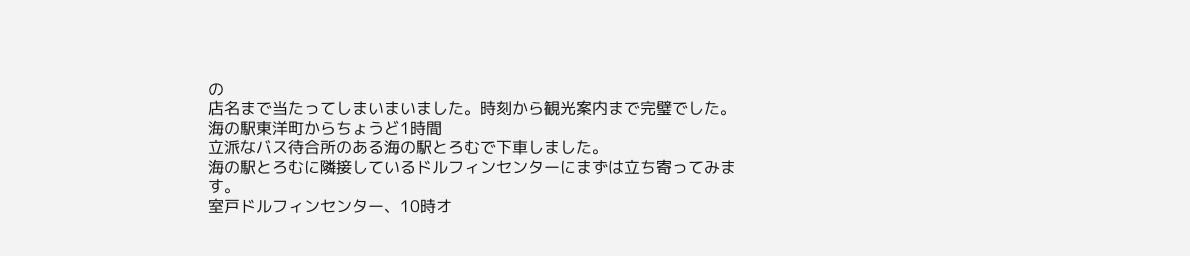の
店名まで当たってしまいまいました。時刻から観光案内まで完璧でした。
海の駅東洋町からちょうど1時間
立派なバス待合所のある海の駅とろむで下車しました。
海の駅とろむに隣接しているドルフィンセンターにまずは立ち寄ってみます。
室戸ドルフィンセンター、10時オ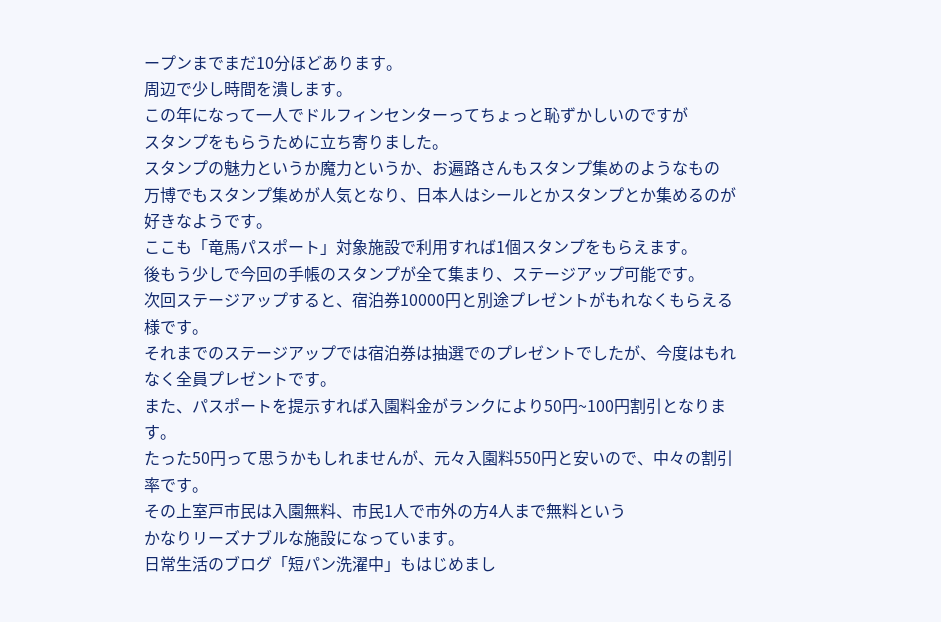ープンまでまだ10分ほどあります。
周辺で少し時間を潰します。
この年になって一人でドルフィンセンターってちょっと恥ずかしいのですが
スタンプをもらうために立ち寄りました。
スタンプの魅力というか魔力というか、お遍路さんもスタンプ集めのようなもの
万博でもスタンプ集めが人気となり、日本人はシールとかスタンプとか集めるのが好きなようです。
ここも「竜馬パスポート」対象施設で利用すれば1個スタンプをもらえます。
後もう少しで今回の手帳のスタンプが全て集まり、ステージアップ可能です。
次回ステージアップすると、宿泊券10000円と別途プレゼントがもれなくもらえる様です。
それまでのステージアップでは宿泊券は抽選でのプレゼントでしたが、今度はもれなく全員プレゼントです。
また、パスポートを提示すれば入園料金がランクにより50円~100円割引となります。
たった50円って思うかもしれませんが、元々入園料550円と安いので、中々の割引率です。
その上室戸市民は入園無料、市民1人で市外の方4人まで無料という
かなりリーズナブルな施設になっています。
日常生活のブログ「短パン洗濯中」もはじめまし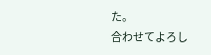た。
合わせてよろし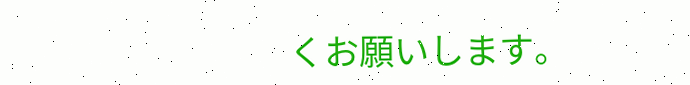くお願いします。